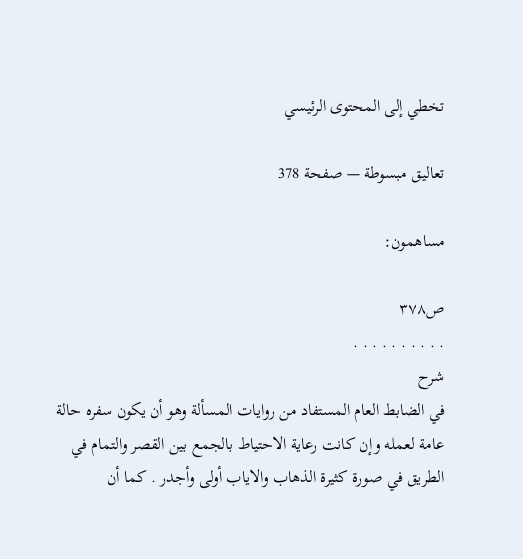تخطي إلى المحتوى الرئيسي

تعاليق مبسوطة — صفحة 378

مساهمون:

ص٣٧٨
. . . . . . . . . .
شرح
في الضابط العام المستفاد من روايات المسألة وهو أن يكون سفره حالة عامة لعمله وإن كانت رعاية الاحتياط بالجمع بين القصر والتمام في الطريق في صورة كثيرة الذهاب والاياب أولى وأجدر . كما أن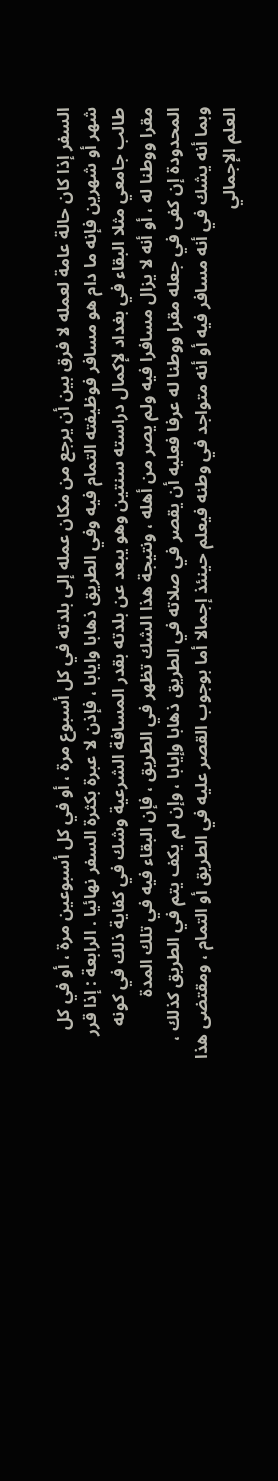السفر إذا كان حالة عامة لعمله لا فرق بين أن يرجع من مكان عمله إلى بلدته في كل أسبوع مرة ، أو في كل أسبوعين مرة ، أو في كل شهر أو شهرين فإنه ما دام هو مسافر فوظيفته التمام فيه وفي الطريق ذهابا وايابا ، فإذن لا عبرة بكثرة السفر نهائيا . الرابعة : إذا قرر طالب جامعي مثلا البقاء في بغداد لإكمال دراسته سنتين وهو يبعد عن بلدته بقدر المسافة الشرعية وشك في كفاية ذلك في كونه مقرا ووطنا له ، أو أنه لا يزال مسافرا فيه ولم يصر من أهله ، ونتيجة هذا الشك تظهر في الطريق ، فإن البقاء فيه في تلك المدة المحدودة إن كفى في جعله مقرا ووطنا له عرفا فعليه أن يقصر في صلاته في الطريق ذهابا وإيابا ، وإن لم يكف يتم في الطريق كذلك ، وبما أنه يشك في أنه مسافر فيه أو أنه متواجد في وطنه فيعلم حينئذ إجمالا أما بوجوب القصر عليه في الطريق أو التمام ، ومقتضى هذا العلم الإجمالي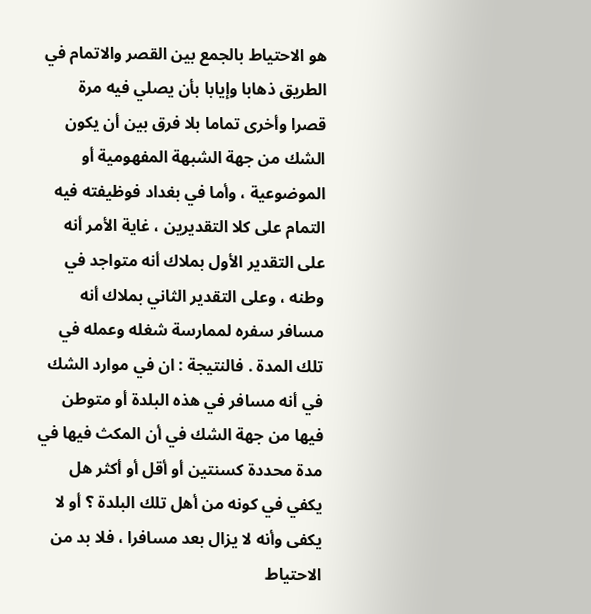هو الاحتياط بالجمع بين القصر والاتمام في الطريق ذهابا وإيابا بأن يصلي فيه مرة قصرا وأخرى تماما بلا فرق بين أن يكون الشك من جهة الشبهة المفهومية أو الموضوعية ، وأما في بغداد فوظيفته فيه التمام على كلا التقديرين ، غاية الأمر أنه على التقدير الأول بملاك أنه متواجد في وطنه ، وعلى التقدير الثاني بملاك أنه مسافر سفره لممارسة شغله وعمله في تلك المدة . فالنتيجة : ان في موارد الشك في أنه مسافر في هذه البلدة أو متوطن فيها من جهة الشك في أن المكث فيها في مدة محددة كسنتين أو أقل أو أكثر هل يكفي في كونه من أهل تلك البلدة ؟ أو لا يكفى وأنه لا يزال بعد مسافرا ، فلا بد من الاحتياط